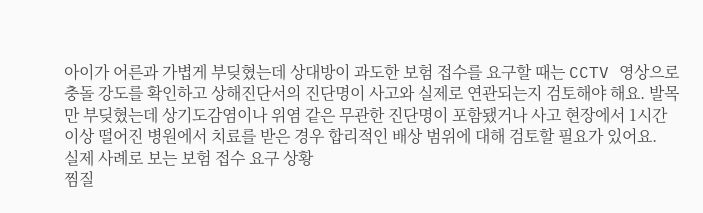아이가 어른과 가볍게 부딪혔는데 상대방이 과도한 보험 접수를 요구할 때는 CCTV 영상으로 충돌 강도를 확인하고 상해진단서의 진단명이 사고와 실제로 연관되는지 검토해야 해요. 발목만 부딪혔는데 상기도감염이나 위염 같은 무관한 진단명이 포함됐거나 사고 현장에서 1시간 이상 떨어진 병원에서 치료를 받은 경우 합리적인 배상 범위에 대해 검토할 필요가 있어요.
실제 사례로 보는 보험 접수 요구 상황
찜질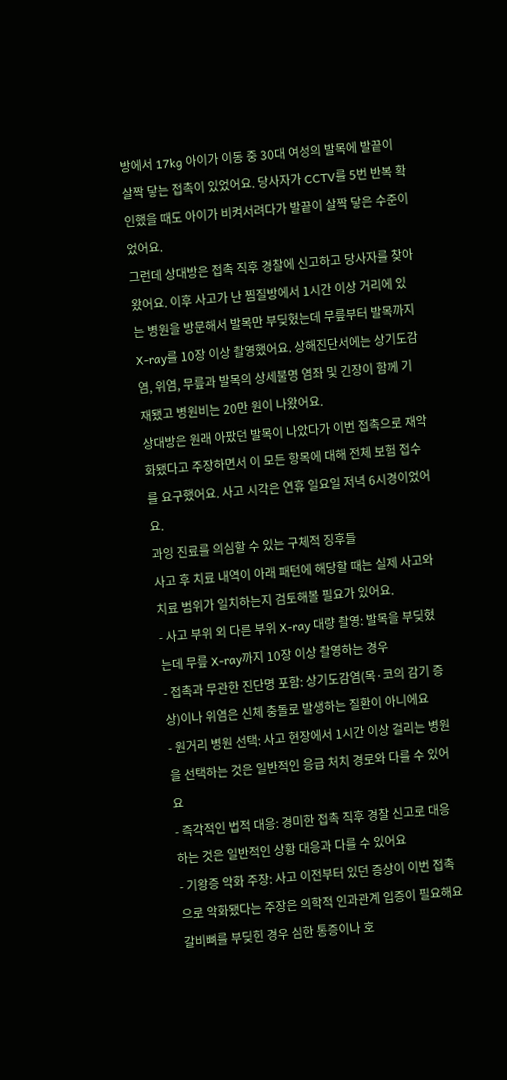방에서 17kg 아이가 이동 중 30대 여성의 발목에 발끝이 살짝 닿는 접촉이 있었어요. 당사자가 CCTV를 5번 반복 확인했을 때도 아이가 비켜서려다가 발끝이 살짝 닿은 수준이었어요.
그런데 상대방은 접촉 직후 경찰에 신고하고 당사자를 찾아왔어요. 이후 사고가 난 찜질방에서 1시간 이상 거리에 있는 병원을 방문해서 발목만 부딪혔는데 무릎부터 발목까지 X-ray를 10장 이상 촬영했어요. 상해진단서에는 상기도감염, 위염, 무릎과 발목의 상세불명 염좌 및 긴장이 함께 기재됐고 병원비는 20만 원이 나왔어요.
상대방은 원래 아팠던 발목이 나았다가 이번 접촉으로 재악화됐다고 주장하면서 이 모든 항목에 대해 전체 보험 접수를 요구했어요. 사고 시각은 연휴 일요일 저녁 6시경이었어요.
과잉 진료를 의심할 수 있는 구체적 징후들
사고 후 치료 내역이 아래 패턴에 해당할 때는 실제 사고와 치료 범위가 일치하는지 검토해볼 필요가 있어요.
- 사고 부위 외 다른 부위 X-ray 대량 촬영: 발목을 부딪혔는데 무릎 X-ray까지 10장 이상 촬영하는 경우
- 접촉과 무관한 진단명 포함: 상기도감염(목·코의 감기 증상)이나 위염은 신체 충돌로 발생하는 질환이 아니에요
- 원거리 병원 선택: 사고 현장에서 1시간 이상 걸리는 병원을 선택하는 것은 일반적인 응급 처치 경로와 다를 수 있어요
- 즉각적인 법적 대응: 경미한 접촉 직후 경찰 신고로 대응하는 것은 일반적인 상황 대응과 다를 수 있어요
- 기왕증 악화 주장: 사고 이전부터 있던 증상이 이번 접촉으로 악화됐다는 주장은 의학적 인과관계 입증이 필요해요
갈비뼈를 부딪힌 경우 심한 통증이나 호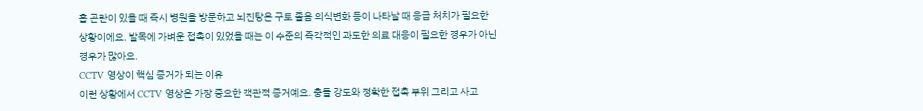흡 곤란이 있을 때 즉시 병원을 방문하고 뇌진탕은 구토 졸음 의식변화 등이 나타날 때 응급 처치가 필요한 상황이에요. 발목에 가벼운 접촉이 있었을 때는 이 수준의 즉각적인 과도한 의료 대응이 필요한 경우가 아닌 경우가 많아요.
CCTV 영상이 핵심 증거가 되는 이유
이런 상황에서 CCTV 영상은 가장 중요한 객관적 증거예요. 충돌 강도와 정확한 접촉 부위 그리고 사고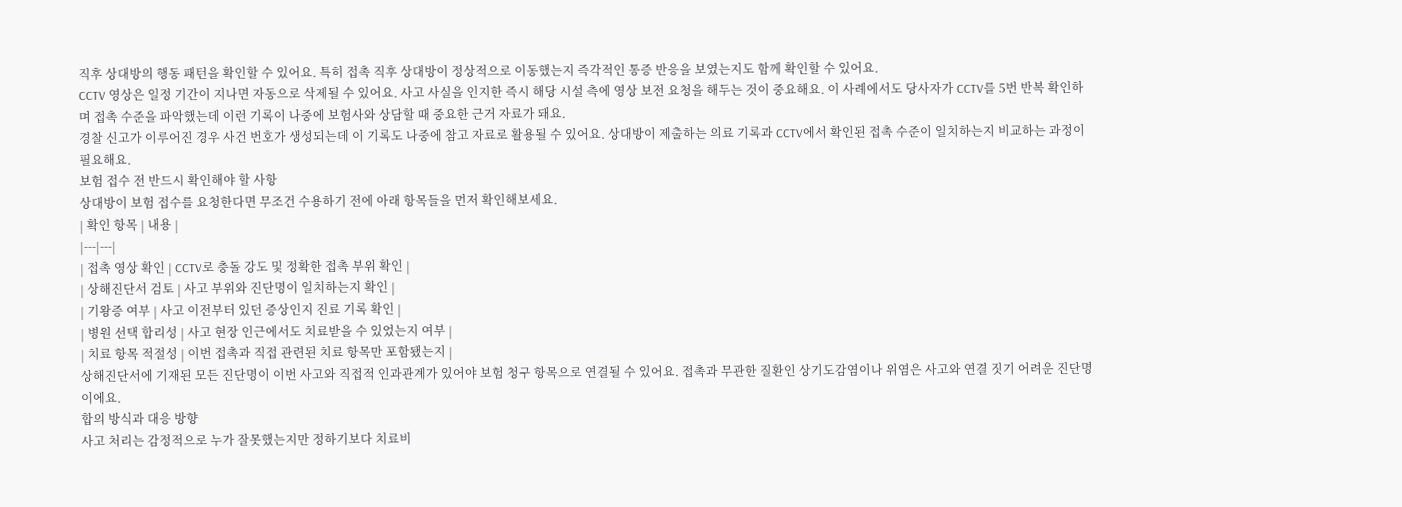직후 상대방의 행동 패턴을 확인할 수 있어요. 특히 접촉 직후 상대방이 정상적으로 이동했는지 즉각적인 통증 반응을 보였는지도 함께 확인할 수 있어요.
CCTV 영상은 일정 기간이 지나면 자동으로 삭제될 수 있어요. 사고 사실을 인지한 즉시 해당 시설 측에 영상 보전 요청을 해두는 것이 중요해요. 이 사례에서도 당사자가 CCTV를 5번 반복 확인하며 접촉 수준을 파악했는데 이런 기록이 나중에 보험사와 상담할 때 중요한 근거 자료가 돼요.
경찰 신고가 이루어진 경우 사건 번호가 생성되는데 이 기록도 나중에 참고 자료로 활용될 수 있어요. 상대방이 제출하는 의료 기록과 CCTV에서 확인된 접촉 수준이 일치하는지 비교하는 과정이 필요해요.
보험 접수 전 반드시 확인해야 할 사항
상대방이 보험 접수를 요청한다면 무조건 수용하기 전에 아래 항목들을 먼저 확인해보세요.
| 확인 항목 | 내용 |
|---|---|
| 접촉 영상 확인 | CCTV로 충돌 강도 및 정확한 접촉 부위 확인 |
| 상해진단서 검토 | 사고 부위와 진단명이 일치하는지 확인 |
| 기왕증 여부 | 사고 이전부터 있던 증상인지 진료 기록 확인 |
| 병원 선택 합리성 | 사고 현장 인근에서도 치료받을 수 있었는지 여부 |
| 치료 항목 적절성 | 이번 접촉과 직접 관련된 치료 항목만 포함됐는지 |
상해진단서에 기재된 모든 진단명이 이번 사고와 직접적 인과관계가 있어야 보험 청구 항목으로 연결될 수 있어요. 접촉과 무관한 질환인 상기도감염이나 위염은 사고와 연결 짓기 어려운 진단명이에요.
합의 방식과 대응 방향
사고 처리는 감정적으로 누가 잘못했는지만 정하기보다 치료비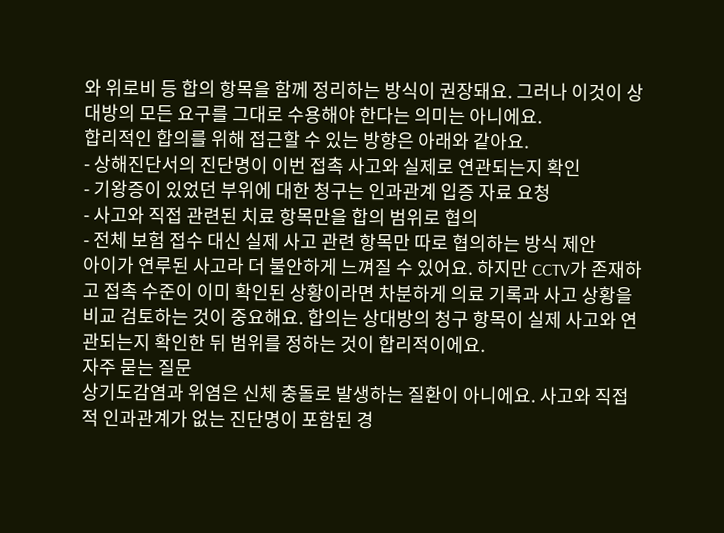와 위로비 등 합의 항목을 함께 정리하는 방식이 권장돼요. 그러나 이것이 상대방의 모든 요구를 그대로 수용해야 한다는 의미는 아니에요.
합리적인 합의를 위해 접근할 수 있는 방향은 아래와 같아요.
- 상해진단서의 진단명이 이번 접촉 사고와 실제로 연관되는지 확인
- 기왕증이 있었던 부위에 대한 청구는 인과관계 입증 자료 요청
- 사고와 직접 관련된 치료 항목만을 합의 범위로 협의
- 전체 보험 접수 대신 실제 사고 관련 항목만 따로 협의하는 방식 제안
아이가 연루된 사고라 더 불안하게 느껴질 수 있어요. 하지만 CCTV가 존재하고 접촉 수준이 이미 확인된 상황이라면 차분하게 의료 기록과 사고 상황을 비교 검토하는 것이 중요해요. 합의는 상대방의 청구 항목이 실제 사고와 연관되는지 확인한 뒤 범위를 정하는 것이 합리적이에요.
자주 묻는 질문
상기도감염과 위염은 신체 충돌로 발생하는 질환이 아니에요. 사고와 직접적 인과관계가 없는 진단명이 포함된 경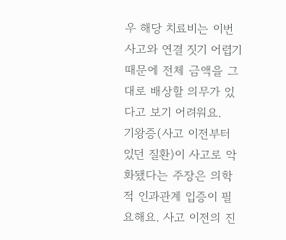우 해당 치료비는 이번 사고와 연결 짓기 어렵기 때문에 전체 금액을 그대로 배상할 의무가 있다고 보기 어려워요.
기왕증(사고 이전부터 있던 질환)이 사고로 악화됐다는 주장은 의학적 인과관계 입증이 필요해요. 사고 이전의 진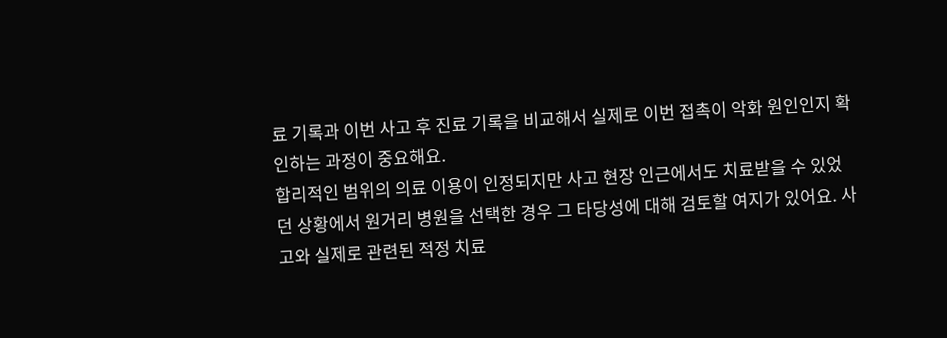료 기록과 이번 사고 후 진료 기록을 비교해서 실제로 이번 접촉이 악화 원인인지 확인하는 과정이 중요해요.
합리적인 범위의 의료 이용이 인정되지만 사고 현장 인근에서도 치료받을 수 있었던 상황에서 원거리 병원을 선택한 경우 그 타당성에 대해 검토할 여지가 있어요. 사고와 실제로 관련된 적정 치료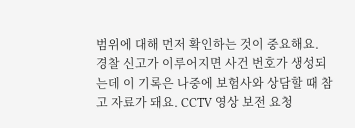범위에 대해 먼저 확인하는 것이 중요해요.
경찰 신고가 이루어지면 사건 번호가 생성되는데 이 기록은 나중에 보험사와 상담할 때 참고 자료가 돼요. CCTV 영상 보전 요청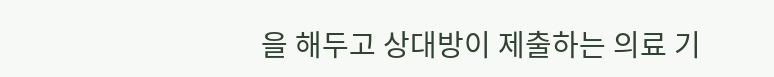을 해두고 상대방이 제출하는 의료 기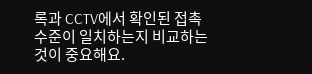록과 CCTV에서 확인된 접촉 수준이 일치하는지 비교하는 것이 중요해요.